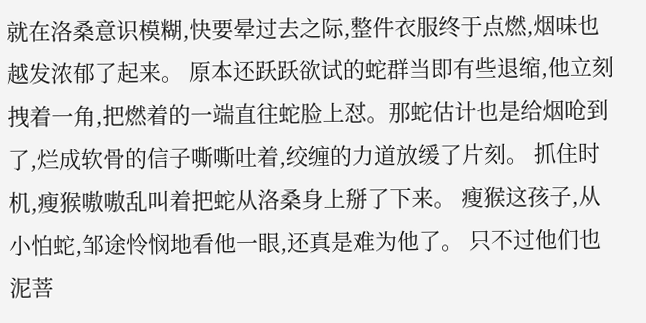就在洛桑意识模糊,快要晕过去之际,整件衣服终于点燃,烟味也越发浓郁了起来。 原本还跃跃欲试的蛇群当即有些退缩,他立刻拽着一角,把燃着的一端直往蛇脸上怼。那蛇估计也是给烟呛到了,烂成软骨的信子嘶嘶吐着,绞缠的力道放缓了片刻。 抓住时机,瘦猴嗷嗷乱叫着把蛇从洛桑身上掰了下来。 瘦猴这孩子,从小怕蛇,邹途怜悯地看他一眼,还真是难为他了。 只不过他们也泥菩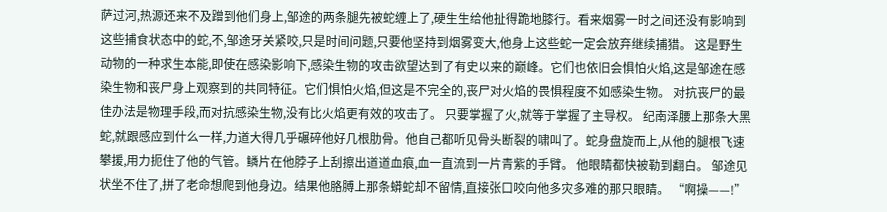萨过河,热源还来不及蹭到他们身上,邹途的两条腿先被蛇缠上了,硬生生给他扯得跪地膝行。看来烟雾一时之间还没有影响到这些捕食状态中的蛇,不,邹途牙关紧咬,只是时间问题,只要他坚持到烟雾变大,他身上这些蛇一定会放弃继续捕猎。 这是野生动物的一种求生本能,即使在感染影响下,感染生物的攻击欲望达到了有史以来的巅峰。它们也依旧会惧怕火焰,这是邹途在感染生物和丧尸身上观察到的共同特征。它们惧怕火焰,但这是不完全的,丧尸对火焰的畏惧程度不如感染生物。 对抗丧尸的最佳办法是物理手段,而对抗感染生物,没有比火焰更有效的攻击了。 只要掌握了火,就等于掌握了主导权。 纪南泽腰上那条大黑蛇,就跟感应到什么一样,力道大得几乎碾碎他好几根肋骨。他自己都听见骨头断裂的啸叫了。蛇身盘旋而上,从他的腿根飞速攀援,用力扼住了他的气管。鳞片在他脖子上刮擦出道道血痕,血一直流到一片青紫的手臂。 他眼睛都快被勒到翻白。 邹途见状坐不住了,拼了老命想爬到他身边。结果他胳膊上那条蟒蛇却不留情,直接张口咬向他多灾多难的那只眼睛。 “啊操——!”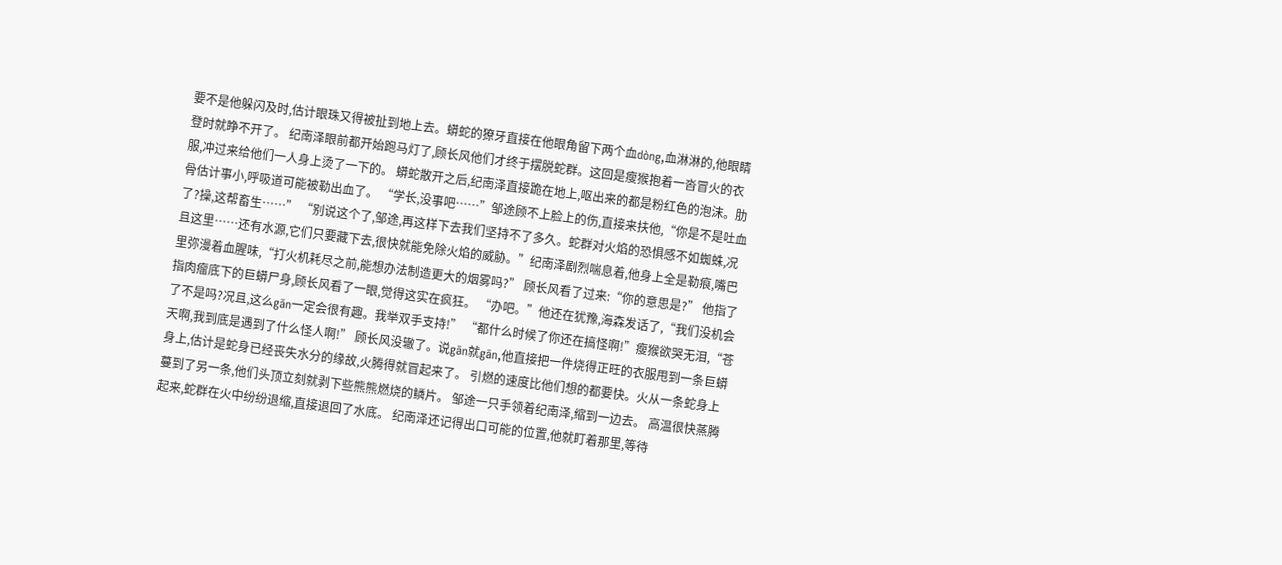要不是他躲闪及时,估计眼珠又得被扯到地上去。蟒蛇的獠牙直接在他眼角留下两个血dòng,血淋淋的,他眼睛登时就睁不开了。 纪南泽眼前都开始跑马灯了,顾长风他们才终于摆脱蛇群。这回是瘦猴抱着一沓冒火的衣服,冲过来给他们一人身上烫了一下的。 蟒蛇散开之后,纪南泽直接跪在地上,呕出来的都是粉红色的泡沫。肋骨估计事小,呼吸道可能被勒出血了。 “学长,没事吧……”邹途顾不上脸上的伤,直接来扶他,“你是不是吐血了?操,这帮畜生……” “别说这个了,邹途,再这样下去我们坚持不了多久。蛇群对火焰的恐惧感不如蜘蛛,况且这里……还有水源,它们只要藏下去,很快就能免除火焰的威胁。”纪南泽剧烈喘息着,他身上全是勒痕,嘴巴里弥漫着血腥味,“打火机耗尽之前,能想办法制造更大的烟雾吗?” 顾长风看了过来:“你的意思是?” 他指了指肉瘤底下的巨蟒尸身,顾长风看了一眼,觉得这实在疯狂。 “办吧。”他还在犹豫,海森发话了,“我们没机会了不是吗?况且,这么gān一定会很有趣。我举双手支持!” “都什么时候了你还在搞怪啊!”瘦猴欲哭无泪,“苍天啊,我到底是遇到了什么怪人啊!” 顾长风没辙了。说gān就gān,他直接把一件烧得正旺的衣服甩到一条巨蟒身上,估计是蛇身已经丧失水分的缘故,火腾得就冒起来了。 引燃的速度比他们想的都要快。火从一条蛇身上蔓到了另一条,他们头顶立刻就剥下些熊熊燃烧的鳞片。 邹途一只手领着纪南泽,缩到一边去。 高温很快蒸腾起来,蛇群在火中纷纷退缩,直接退回了水底。 纪南泽还记得出口可能的位置,他就盯着那里,等待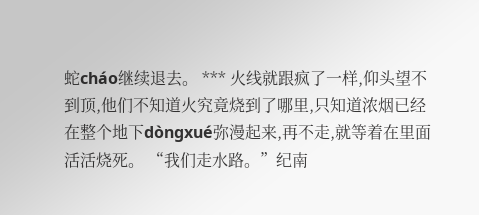蛇cháo继续退去。 *** 火线就跟疯了一样,仰头望不到顶,他们不知道火究竟烧到了哪里,只知道浓烟已经在整个地下dòngxué弥漫起来,再不走,就等着在里面活活烧死。 “我们走水路。”纪南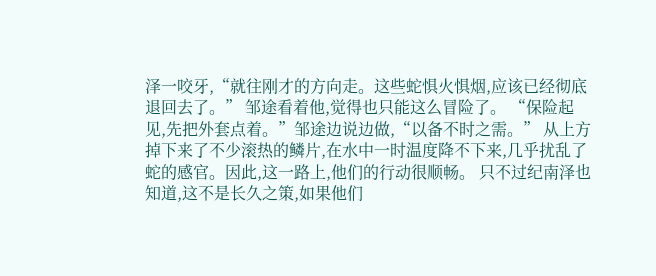泽一咬牙,“就往刚才的方向走。这些蛇惧火惧烟,应该已经彻底退回去了。” 邹途看着他,觉得也只能这么冒险了。 “保险起见,先把外套点着。”邹途边说边做,“以备不时之需。” 从上方掉下来了不少滚热的鳞片,在水中一时温度降不下来,几乎扰乱了蛇的感官。因此,这一路上,他们的行动很顺畅。 只不过纪南泽也知道,这不是长久之策,如果他们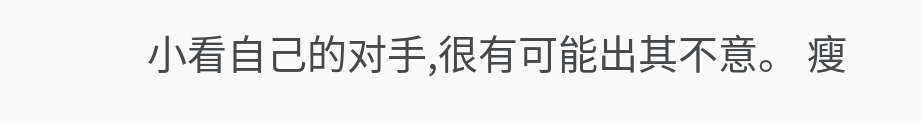小看自己的对手,很有可能出其不意。 瘦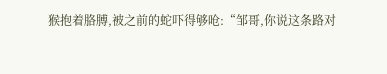猴抱着胳膊,被之前的蛇吓得够呛:“邹哥,你说这条路对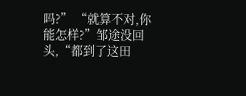吗?” “就算不对,你能怎样?”邹途没回头,“都到了这田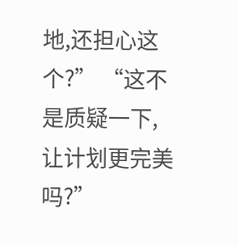地,还担心这个?” “这不是质疑一下,让计划更完美吗?”